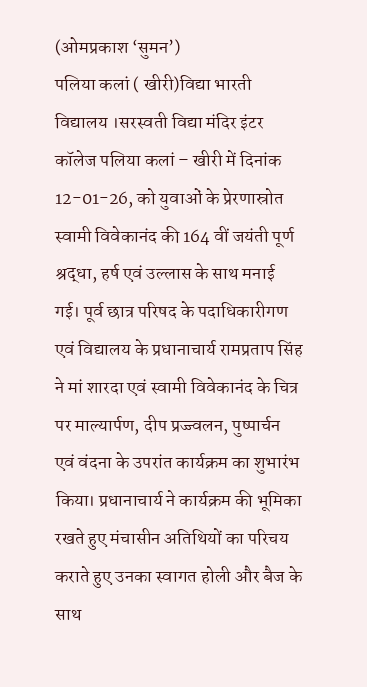(ओमप्रकाश ‘सुमन’)
पलिया कलां ( खीरी)विद्या भारती विद्यालय ।सरस्वती विद्या मंदिर इंटर कॉलेज पलिया कलां – खीरी में दिनांक 12-01-26, को युवाओं के प्रेरणास्रोत स्वामी विवेकानंद की 164 वीं जयंती पूर्ण श्रद्धा, हर्ष एवं उल्लास के साथ मनाई गई। पूर्व छात्र परिषद के पदाधिकारीगण एवं विद्यालय के प्रधानाचार्य रामप्रताप सिंह ने मां शारदा एवं स्वामी विवेकानंद के चित्र पर माल्यार्पण, दीप प्रज्ज्वलन, पुष्पार्चन एवं वंदना के उपरांत कार्यक्रम का शुभारंभ किया। प्रधानाचार्य ने कार्यक्रम की भूमिका रखते हुए मंचासीन अतिथियों का परिचय कराते हुए उनका स्वागत होली और बैज के साथ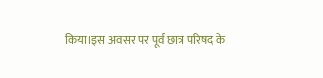किया।इस अवसर पर पूर्व छात्र परिषद के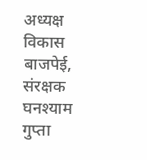अध्यक्ष विकास बाजपेई, संरक्षक घनश्याम गुप्ता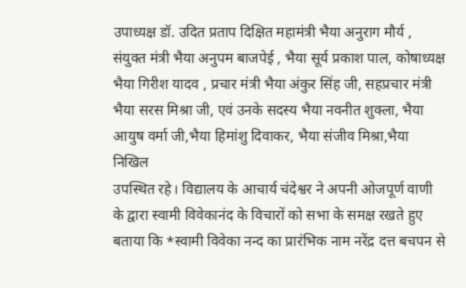उपाध्यक्ष डॉ. उदित प्रताप दिक्षित महामंत्री भैया अनुराग मौर्य , संयुक्त मंत्री भैया अनुपम बाजपेई , भैया सूर्य प्रकाश पाल, कोषाध्यक्ष भैया गिरीश यादव , प्रचार मंत्री भैया अंकुर सिंह जी, सहप्रचार मंत्री भैया सरस मिश्रा जी, एवं उनके सदस्य भैया नवनीत शुक्ला, भैया आयुष वर्मा जी,भैया हिमांशु दिवाकर, भैया संजीव मिश्रा,भैया निखिल
उपस्थित रहे। विद्यालय के आचार्य चंदेश्वर ने अपनी ओजपूर्ण वाणी के द्वारा स्वामी विवेकानंद के विचारों को सभा के समक्ष रखते हुए बताया कि *स्वामी विवेका नन्द का प्रारंभिक नाम नरेंद्र दत्त बचपन से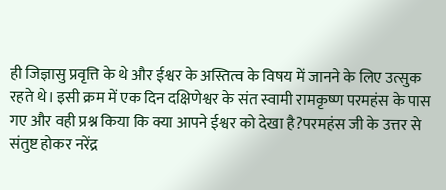ही जिज्ञासु प्रवृत्ति के थे और ईश्वर के अस्तित्व के विषय में जानने के लिए उत्सुक रहते थे। इसी क्रम में एक दिन दक्षिणेश्वर के संत स्वामी रामकृष्ण परमहंस के पास गए और वही प्रश्न किया कि क्या आपने ईश्वर को देखा है?परमहंस जी के उत्तर से संतुष्ट होकर नरेंद्र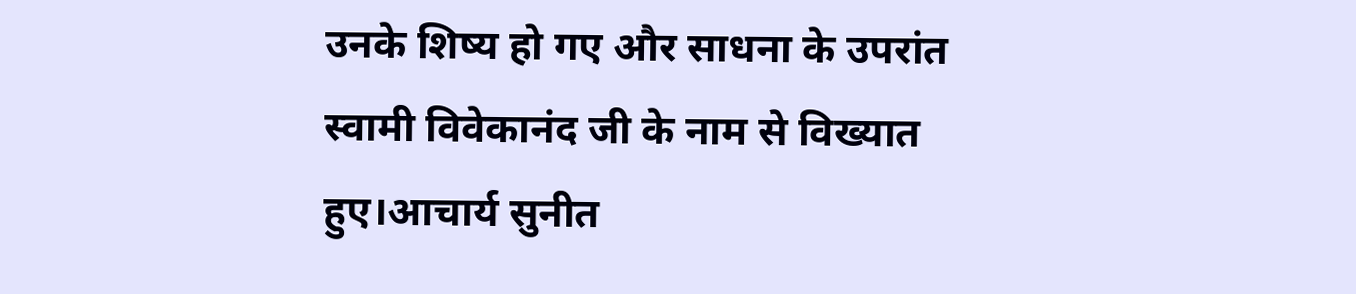उनके शिष्य हो गए और साधना के उपरांत स्वामी विवेकानंद जी के नाम से विख्यात हुए।आचार्य सुनीत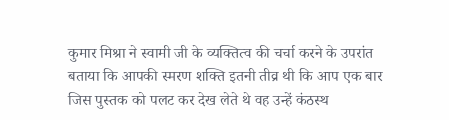कुमार मिश्रा ने स्वामी जी के व्यक्तित्व की चर्चा करने के उपरांत बताया कि आपकी स्मरण शक्ति इतनी तीव्र थी कि आप एक बार जिस पुस्तक को पलट कर देख लेते थे वह उन्हें कंठस्थ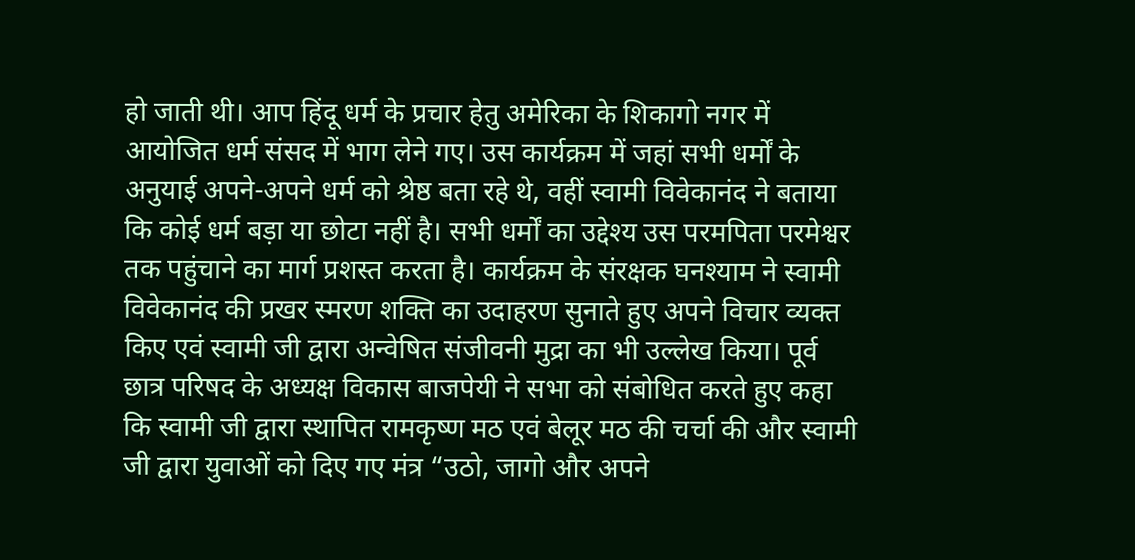हो जाती थी। आप हिंदू धर्म के प्रचार हेतु अमेरिका के शिकागो नगर में आयोजित धर्म संसद में भाग लेने गए। उस कार्यक्रम में जहां सभी धर्मों के अनुयाई अपने-अपने धर्म को श्रेष्ठ बता रहे थे, वहीं स्वामी विवेकानंद ने बताया कि कोई धर्म बड़ा या छोटा नहीं है। सभी धर्मों का उद्देश्य उस परमपिता परमेश्वर तक पहुंचाने का मार्ग प्रशस्त करता है। कार्यक्रम के संरक्षक घनश्याम ने स्वामी विवेकानंद की प्रखर स्मरण शक्ति का उदाहरण सुनाते हुए अपने विचार व्यक्त किए एवं स्वामी जी द्वारा अन्वेषित संजीवनी मुद्रा का भी उल्लेख किया। पूर्व छात्र परिषद के अध्यक्ष विकास बाजपेयी ने सभा को संबोधित करते हुए कहा कि स्वामी जी द्वारा स्थापित रामकृष्ण मठ एवं बेलूर मठ की चर्चा की और स्वामी जी द्वारा युवाओं को दिए गए मंत्र “उठो, जागो और अपने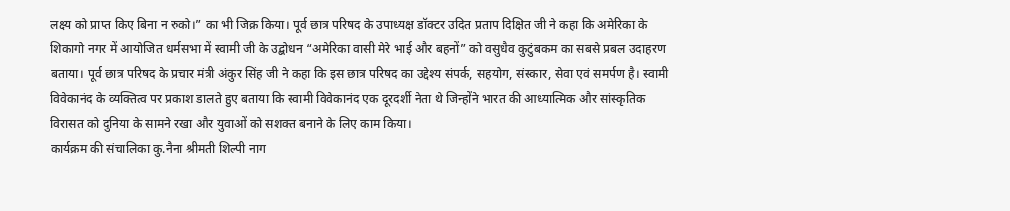लक्ष्य को प्राप्त किए बिना न रुको।” का भी जिक्र किया। पूर्व छात्र परिषद के उपाध्यक्ष डॉक्टर उदित प्रताप दिक्षित जी ने कहा कि अमेरिका के शिकागो नगर में आयोजित धर्मसभा में स्वामी जी के उद्बोधन “अमेरिका वासी मेरे भाई और बहनों” को वसुधैव कुटुंबकम का सबसे प्रबल उदाहरण बताया। पूर्व छात्र परिषद के प्रचार मंत्री अंकुर सिंह जी ने कहा कि इस छात्र परिषद का उद्देश्य संपर्क, सहयोग, संस्कार, सेवा एवं समर्पण है। स्वामी विवेकानंद के व्यक्तित्व पर प्रकाश डालते हुए बताया कि स्वामी विवेकानंद एक दूरदर्शी नेता थे जिन्होंने भारत की आध्यात्मिक और सांस्कृतिक विरासत को दुनिया के सामने रखा और युवाओं को सशक्त बनाने के लिए काम किया।
कार्यक्रम की संचालिका कु.नैना श्रीमती शिल्पी नाग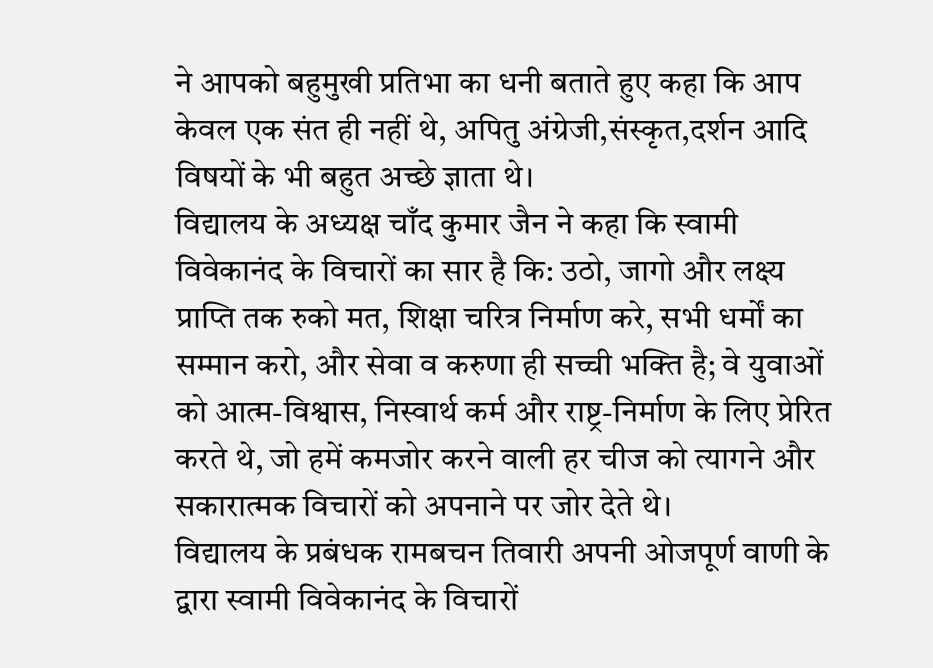ने आपको बहुमुखी प्रतिभा का धनी बताते हुए कहा कि आप केवल एक संत ही नहीं थे, अपितु अंग्रेजी,संस्कृत,दर्शन आदि विषयों के भी बहुत अच्छे ज्ञाता थे।
विद्यालय के अध्यक्ष चाँद कुमार जैन ने कहा कि स्वामी विवेकानंद के विचारों का सार है कि: उठो, जागो और लक्ष्य प्राप्ति तक रुको मत, शिक्षा चरित्र निर्माण करे, सभी धर्मों का सम्मान करो, और सेवा व करुणा ही सच्ची भक्ति है; वे युवाओं को आत्म-विश्वास, निस्वार्थ कर्म और राष्ट्र-निर्माण के लिए प्रेरित करते थे, जो हमें कमजोर करने वाली हर चीज को त्यागने और सकारात्मक विचारों को अपनाने पर जोर देते थे।
विद्यालय के प्रबंधक रामबचन तिवारी अपनी ओजपूर्ण वाणी के द्वारा स्वामी विवेकानंद के विचारों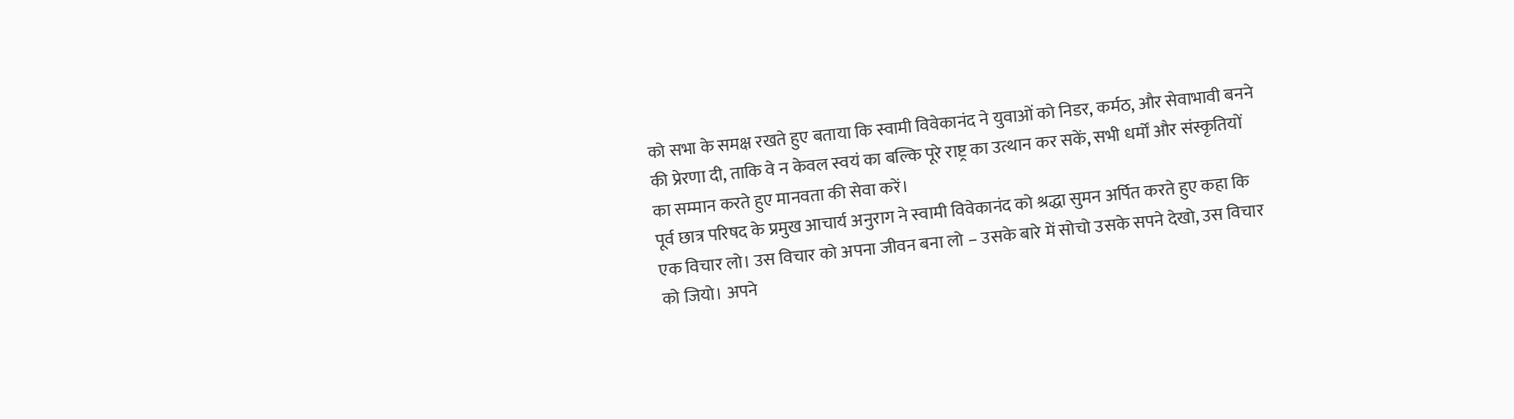को सभा के समक्ष रखते हुए बताया कि स्वामी विवेकानंद ने युवाओं को निडर, कर्मठ, और सेवाभावी बनने की प्रेरणा दी, ताकि वे न केवल स्वयं का बल्कि पूरे राष्ट्र का उत्थान कर सकें, सभी धर्मों और संस्कृतियों का सम्मान करते हुए मानवता की सेवा करें।
पूर्व छात्र परिषद के प्रमुख आचार्य अनुराग ने स्वामी विवेकानंद को श्रद्धा सुमन अर्पित करते हुए कहा कि
एक विचार लो। उस विचार को अपना जीवन बना लो – उसके बारे में सोचो उसके सपने देखो, उस विचार को जियो। अपने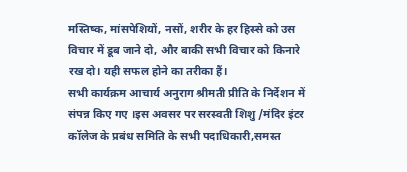मस्तिष्क, मांसपेशियों, नसों, शरीर के हर हिस्से को उस विचार में डूब जाने दो, और बाकी सभी विचार को किनारे रख दो। यही सफल होने का तरीका हैं।
सभी कार्यक्रम आचार्य अनुराग श्रीमती प्रीति के निर्देशन में संपन्न किए गए ।इस अवसर पर सरस्वती शिशु /मंदिर इंटर कॉलेज के प्रबंध समिति के सभी पदाधिकारी,समस्त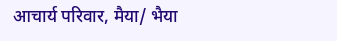आचार्य परिवार, मैया/ भैया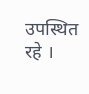उपस्थित रहे ।